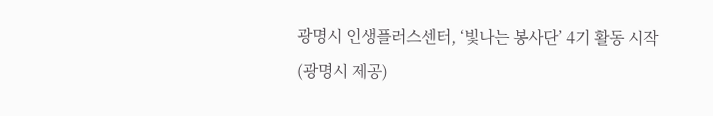광명시 인생플러스센터, ‘빛나는 봉사단’ 4기 활동 시작 (광명시 제공)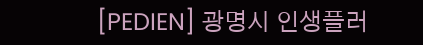[PEDIEN] 광명시 인생플러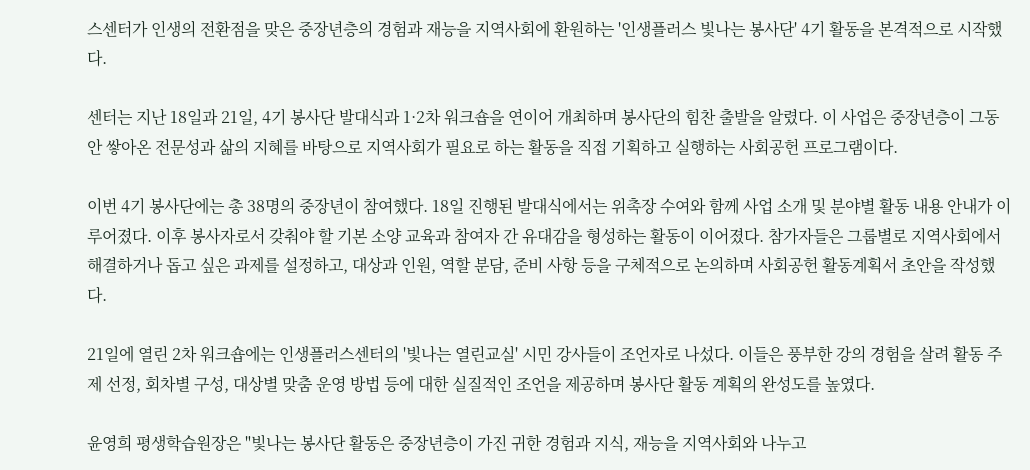스센터가 인생의 전환점을 맞은 중장년층의 경험과 재능을 지역사회에 환원하는 '인생플러스 빛나는 봉사단' 4기 활동을 본격적으로 시작했다.

센터는 지난 18일과 21일, 4기 봉사단 발대식과 1·2차 워크숍을 연이어 개최하며 봉사단의 힘찬 출발을 알렸다. 이 사업은 중장년층이 그동안 쌓아온 전문성과 삶의 지혜를 바탕으로 지역사회가 필요로 하는 활동을 직접 기획하고 실행하는 사회공헌 프로그램이다.

이번 4기 봉사단에는 총 38명의 중장년이 참여했다. 18일 진행된 발대식에서는 위촉장 수여와 함께 사업 소개 및 분야별 활동 내용 안내가 이루어졌다. 이후 봉사자로서 갖춰야 할 기본 소양 교육과 참여자 간 유대감을 형성하는 활동이 이어졌다. 참가자들은 그룹별로 지역사회에서 해결하거나 돕고 싶은 과제를 설정하고, 대상과 인원, 역할 분담, 준비 사항 등을 구체적으로 논의하며 사회공헌 활동계획서 초안을 작성했다.

21일에 열린 2차 워크숍에는 인생플러스센터의 '빛나는 열린교실' 시민 강사들이 조언자로 나섰다. 이들은 풍부한 강의 경험을 살려 활동 주제 선정, 회차별 구성, 대상별 맞춤 운영 방법 등에 대한 실질적인 조언을 제공하며 봉사단 활동 계획의 완성도를 높였다.

윤영희 평생학습원장은 "빛나는 봉사단 활동은 중장년층이 가진 귀한 경험과 지식, 재능을 지역사회와 나누고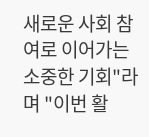새로운 사회 참여로 이어가는 소중한 기회"라며 "이번 활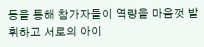동을 통해 참가자들이 역량을 마음껏 발휘하고 서로의 아이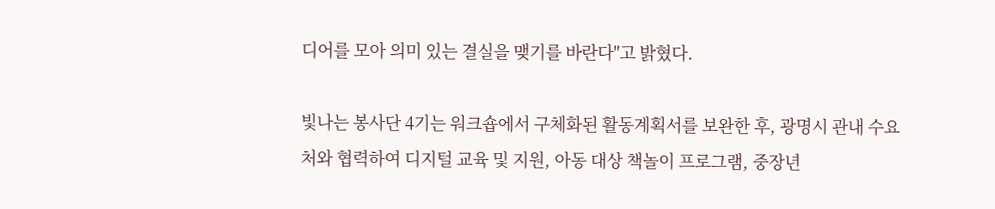디어를 모아 의미 있는 결실을 맺기를 바란다"고 밝혔다.

빛나는 봉사단 4기는 워크숍에서 구체화된 활동계획서를 보완한 후, 광명시 관내 수요처와 협력하여 디지털 교육 및 지원, 아동 대상 책놀이 프로그램, 중장년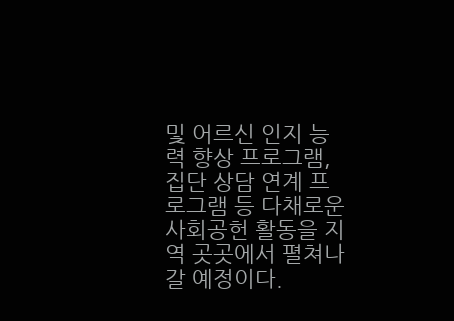및 어르신 인지 능력 향상 프로그램, 집단 상담 연계 프로그램 등 다채로운 사회공헌 활동을 지역 곳곳에서 펼쳐나갈 예정이다.